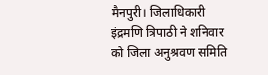मैनपुरी। जिलाधिकारी इंद्रमणि त्रिपाठी ने शनिवार को जिला अनुश्रवण समिति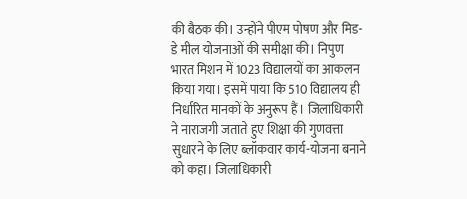की बैठक की। उन्होंने पीएम पोषण और मिड-डे मील योजनाओं की समीक्षा की। निपुण भारत मिशन में 1023 विद्यालयों का आकलन किया गया। इसमें पाया कि 510 विद्यालय ही निर्धारित मानकों के अनुरूप हैं। जिलाधिकारी ने नाराजगी जताते हुए शिक्षा की गुणवत्ता सुधारने के लिए ब्लॉकवार कार्य-योजना बनाने को कहा। जिलाधिकारी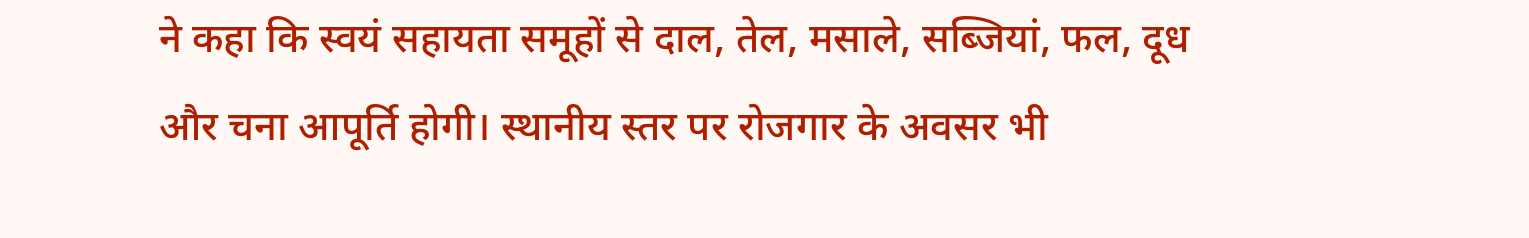ने कहा कि स्वयं सहायता समूहों से दाल, तेल, मसाले, सब्जियां, फल, दूध और चना आपूर्ति होगी। स्थानीय स्तर पर रोजगार के अवसर भी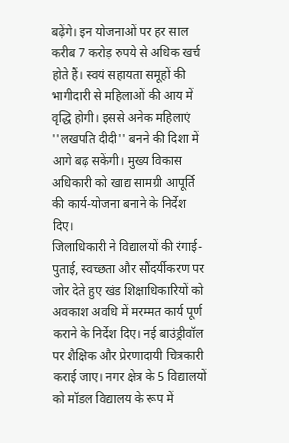बढ़ेंगे। इन योजनाओं पर हर साल करीब 7 करोड़ रुपये से अधिक खर्च होते हैं। स्वयं सहायता समूहों की भागीदारी से महिलाओं की आय में वृद्धि होगी। इससे अनेक महिलाएं ''लखपति दीदी'' बनने की दिशा में आगे बढ़ सकेंगी। मुख्य विकास अधिकारी को खाद्य सामग्री आपूर्ति की कार्य-योजना बनाने के निर्देश दिए।
जिलाधिकारी ने विद्यालयों की रंगाई-पुताई, स्वच्छता और सौंदर्यीकरण पर जोर देते हुए खंड शिक्षाधिकारियों को अवकाश अवधि में मरम्मत कार्य पूर्ण कराने के निर्देश दिए। नई बाउंड्रीवॉल पर शैक्षिक और प्रेरणादायी चित्रकारी कराई जाए। नगर क्षेत्र के 5 विद्यालयों को मॉडल विद्यालय के रूप में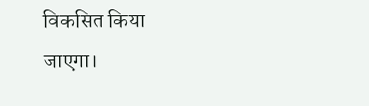विकसित किया जाएगा।